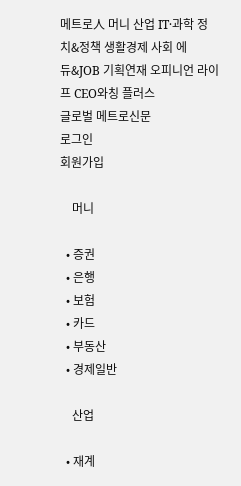메트로人 머니 산업 IT·과학 정치&정책 생활경제 사회 에듀&JOB 기획연재 오피니언 라이프 CEO와칭 플러스
글로벌 메트로신문
로그인
회원가입

    머니

  • 증권
  • 은행
  • 보험
  • 카드
  • 부동산
  • 경제일반

    산업

  • 재계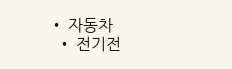• 자동차
  • 전기전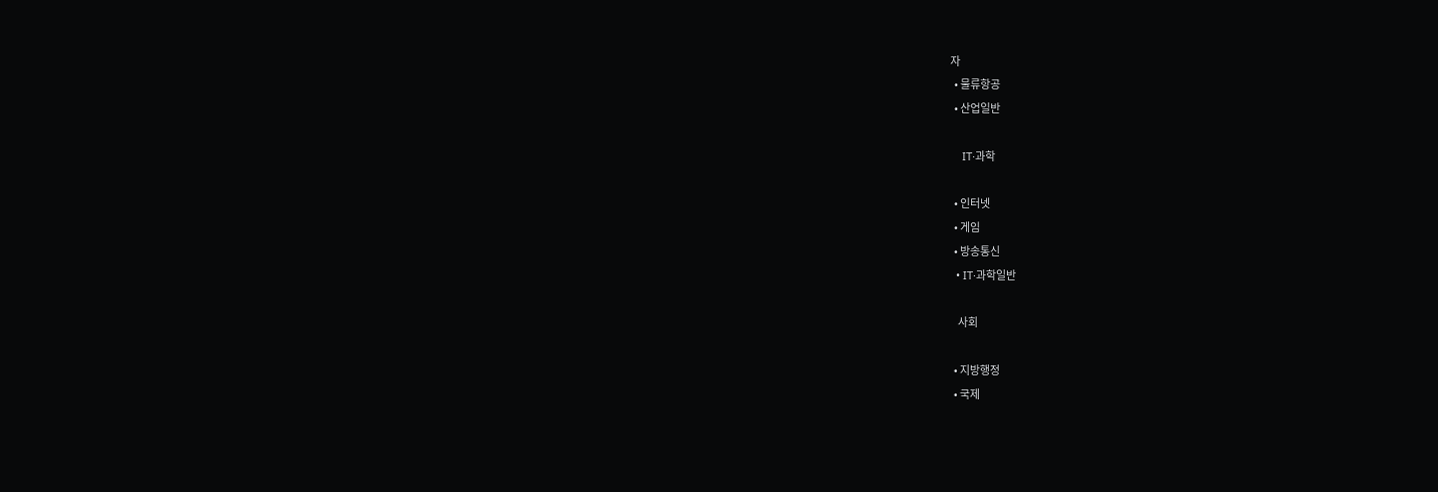자
  • 물류항공
  • 산업일반

    IT·과학

  • 인터넷
  • 게임
  • 방송통신
  • IT·과학일반

    사회

  • 지방행정
  • 국제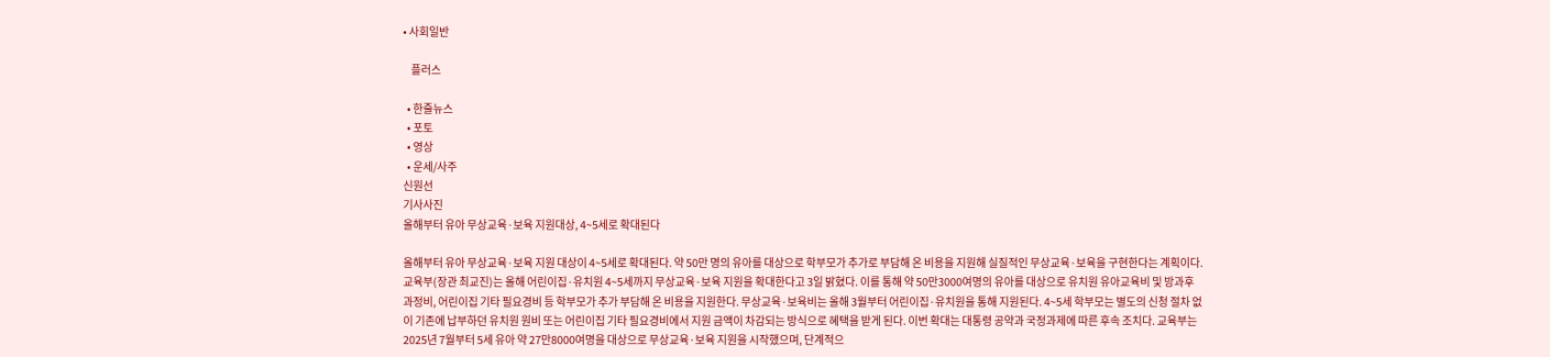• 사회일반

    플러스

  • 한줄뉴스
  • 포토
  • 영상
  • 운세/사주
신원선
기사사진
올해부터 유아 무상교육·보육 지원대상, 4~5세로 확대된다

올해부터 유아 무상교육·보육 지원 대상이 4~5세로 확대된다. 약 50만 명의 유아를 대상으로 학부모가 추가로 부담해 온 비용을 지원해 실질적인 무상교육·보육을 구현한다는 계획이다. 교육부(장관 최교진)는 올해 어린이집·유치원 4~5세까지 무상교육·보육 지원을 확대한다고 3일 밝혔다. 이를 통해 약 50만3000여명의 유아를 대상으로 유치원 유아교육비 및 방과후 과정비, 어린이집 기타 필요경비 등 학부모가 추가 부담해 온 비용을 지원한다. 무상교육·보육비는 올해 3월부터 어린이집·유치원을 통해 지원된다. 4~5세 학부모는 별도의 신청 절차 없이 기존에 납부하던 유치원 원비 또는 어린이집 기타 필요경비에서 지원 금액이 차감되는 방식으로 혜택을 받게 된다. 이번 확대는 대통령 공약과 국정과제에 따른 후속 조치다. 교육부는 2025년 7월부터 5세 유아 약 27만8000여명을 대상으로 무상교육·보육 지원을 시작했으며, 단계적으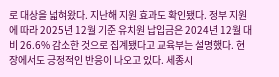로 대상을 넓혀왔다. 지난해 지원 효과도 확인됐다. 정부 지원에 따라 2025년 12월 기준 유치원 납입금은 2024년 12월 대비 26.6% 감소한 것으로 집계됐다고 교육부는 설명했다. 현장에서도 긍정적인 반응이 나오고 있다. 세종시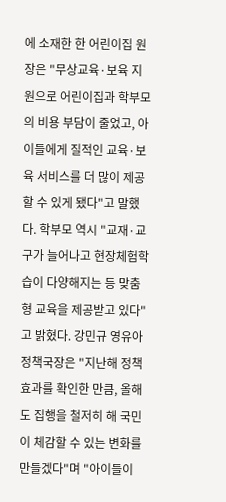에 소재한 한 어린이집 원장은 "무상교육·보육 지원으로 어린이집과 학부모의 비용 부담이 줄었고, 아이들에게 질적인 교육·보육 서비스를 더 많이 제공할 수 있게 됐다"고 말했다. 학부모 역시 "교재·교구가 늘어나고 현장체험학습이 다양해지는 등 맞춤형 교육을 제공받고 있다"고 밝혔다. 강민규 영유아정책국장은 "지난해 정책 효과를 확인한 만큼, 올해도 집행을 철저히 해 국민이 체감할 수 있는 변화를 만들겠다"며 "아이들이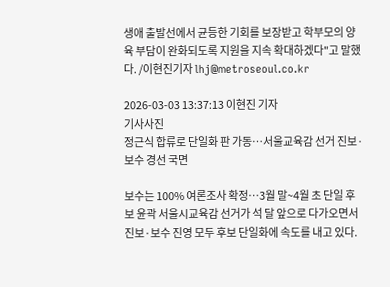생애 출발선에서 균등한 기회를 보장받고 학부모의 양육 부담이 완화되도록 지원을 지속 확대하겠다"고 말했다. /이현진기자 lhj@metroseoul.co.kr

2026-03-03 13:37:13 이현진 기자
기사사진
정근식 합류로 단일화 판 가동…서울교육감 선거 진보·보수 경선 국면

보수는 100% 여론조사 확정…3월 말~4월 초 단일 후보 윤곽 서울시교육감 선거가 석 달 앞으로 다가오면서 진보·보수 진영 모두 후보 단일화에 속도를 내고 있다.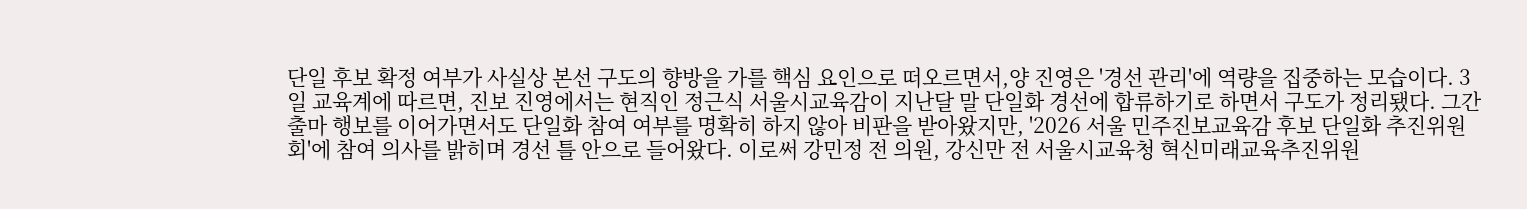단일 후보 확정 여부가 사실상 본선 구도의 향방을 가를 핵심 요인으로 떠오르면서,양 진영은 '경선 관리'에 역량을 집중하는 모습이다. 3일 교육계에 따르면, 진보 진영에서는 현직인 정근식 서울시교육감이 지난달 말 단일화 경선에 합류하기로 하면서 구도가 정리됐다. 그간 출마 행보를 이어가면서도 단일화 참여 여부를 명확히 하지 않아 비판을 받아왔지만, '2026 서울 민주진보교육감 후보 단일화 추진위원회'에 참여 의사를 밝히며 경선 틀 안으로 들어왔다. 이로써 강민정 전 의원, 강신만 전 서울시교육청 혁신미래교육추진위원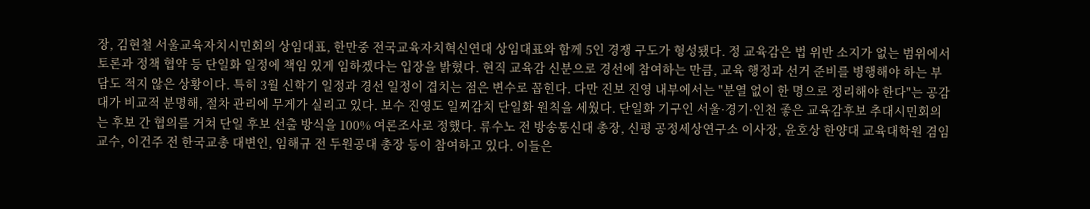장, 김현철 서울교육자치시민회의 상임대표, 한만중 전국교육자치혁신연대 상임대표와 함께 5인 경쟁 구도가 형성됐다. 정 교육감은 법 위반 소지가 없는 범위에서 토론과 정책 협약 등 단일화 일정에 책임 있게 임하겠다는 입장을 밝혔다. 현직 교육감 신분으로 경선에 참여하는 만큼, 교육 행정과 선거 준비를 병행해야 하는 부담도 적지 않은 상황이다. 특히 3월 신학기 일정과 경선 일정이 겹치는 점은 변수로 꼽힌다. 다만 진보 진영 내부에서는 "분열 없이 한 명으로 정리해야 한다"는 공감대가 비교적 분명해, 절차 관리에 무게가 실리고 있다. 보수 진영도 일찌감치 단일화 원칙을 세웠다. 단일화 기구인 서울·경기·인천 좋은 교육감후보 추대시민회의는 후보 간 협의를 거쳐 단일 후보 선출 방식을 100% 여론조사로 정했다. 류수노 전 방송통신대 총장, 신평 공정세상연구소 이사장, 윤호상 한양대 교육대학원 겸임교수, 이건주 전 한국교총 대변인, 임해규 전 두원공대 총장 등이 참여하고 있다. 이들은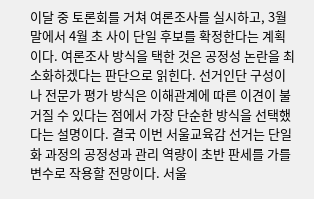이달 중 토론회를 거쳐 여론조사를 실시하고, 3월 말에서 4월 초 사이 단일 후보를 확정한다는 계획이다. 여론조사 방식을 택한 것은 공정성 논란을 최소화하겠다는 판단으로 읽힌다. 선거인단 구성이나 전문가 평가 방식은 이해관계에 따른 이견이 불거질 수 있다는 점에서 가장 단순한 방식을 선택했다는 설명이다. 결국 이번 서울교육감 선거는 단일화 과정의 공정성과 관리 역량이 초반 판세를 가를 변수로 작용할 전망이다. 서울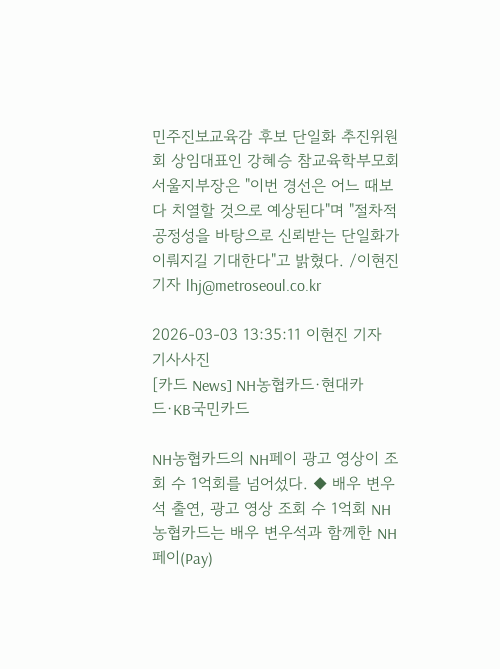민주진보교육감 후보 단일화 추진위원회 상임대표인 강혜승 참교육학부모회 서울지부장은 "이번 경선은 어느 때보다 치열할 것으로 예상된다"며 "절차적 공정성을 바탕으로 신뢰받는 단일화가 이뤄지길 기대한다"고 밝혔다. /이현진기자 lhj@metroseoul.co.kr

2026-03-03 13:35:11 이현진 기자
기사사진
[카드 News] NH농협카드·현대카드·KB국민카드

NH농협카드의 NH페이 광고 영상이 조회 수 1억회를 넘어섰다. ◆ 배우 변우석 출연, 광고 영상 조회 수 1억회 NH농협카드는 배우 변우석과 함께한 NH페이(Pay)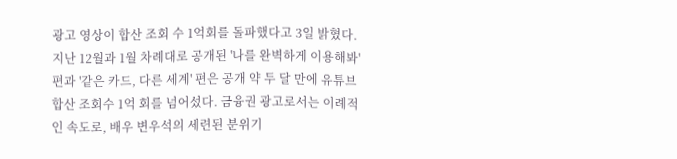광고 영상이 합산 조회 수 1억회를 돌파했다고 3일 밝혔다. 지난 12월과 1월 차례대로 공개된 '나를 완벽하게 이용해봐' 편과 '같은 카드, 다른 세계' 편은 공개 약 두 달 만에 유튜브 합산 조회수 1억 회를 넘어섰다. 금융권 광고로서는 이례적인 속도로, 배우 변우석의 세련된 분위기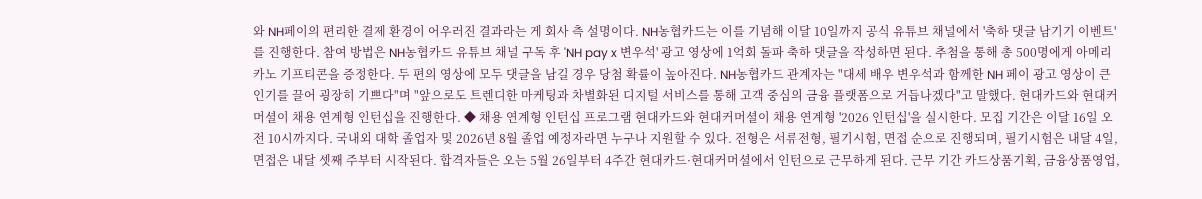와 NH페이의 편리한 결제 환경이 어우러진 결과라는 게 회사 측 설명이다. NH농협카드는 이를 기념해 이달 10일까지 공식 유튜브 채널에서 '축하 댓글 남기기 이벤트'를 진행한다. 참여 방법은 NH농협카드 유튜브 채널 구독 후 'NH pay x 변우석' 광고 영상에 1억회 돌파 축하 댓글을 작성하면 된다. 추첨을 통해 총 500명에게 아메리카노 기프티콘을 증정한다. 두 편의 영상에 모두 댓글을 남길 경우 당첨 확률이 높아진다. NH농협카드 관계자는 "대세 배우 변우석과 함께한 NH 페이 광고 영상이 큰 인기를 끌어 굉장히 기쁘다"며 "앞으로도 트렌디한 마케팅과 차별화된 디지털 서비스를 통해 고객 중심의 금융 플랫폼으로 거듭나겠다"고 말했다. 현대카드와 현대커머셜이 채용 연계형 인턴십을 진행한다. ◆ 채용 연계형 인턴십 프로그램 현대카드와 현대커머셜이 채용 연계형 '2026 인턴십'을 실시한다. 모집 기간은 이달 16일 오전 10시까지다. 국내외 대학 졸업자 및 2026년 8월 졸업 예정자라면 누구나 지원할 수 있다. 전형은 서류전형, 필기시험, 면접 순으로 진행되며, 필기시험은 내달 4일, 면접은 내달 셋째 주부터 시작된다. 합격자들은 오는 5월 26일부터 4주간 현대카드·현대커머셜에서 인턴으로 근무하게 된다. 근무 기간 카드상품기획, 금융상품영업,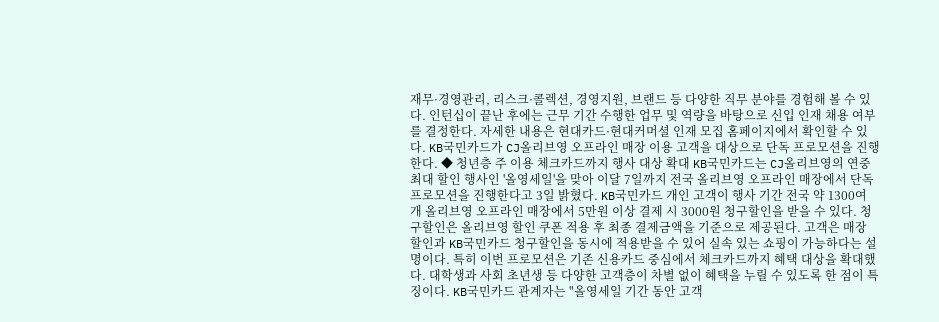재무·경영관리, 리스크·콜렉션, 경영지원, 브랜드 등 다양한 직무 분야를 경험해 볼 수 있다. 인턴십이 끝난 후에는 근무 기간 수행한 업무 및 역량을 바탕으로 신입 인재 채용 여부를 결정한다. 자세한 내용은 현대카드·현대커머셜 인재 모집 홈페이지에서 확인할 수 있다. KB국민카드가 CJ올리브영 오프라인 매장 이용 고객을 대상으로 단독 프로모션을 진행한다. ◆ 청년층 주 이용 체크카드까지 행사 대상 확대 KB국민카드는 CJ올리브영의 연중 최대 할인 행사인 '올영세일'을 맞아 이달 7일까지 전국 올리브영 오프라인 매장에서 단독 프로모션을 진행한다고 3일 밝혔다. KB국민카드 개인 고객이 행사 기간 전국 약 1300여 개 올리브영 오프라인 매장에서 5만원 이상 결제 시 3000원 청구할인을 받을 수 있다. 청구할인은 올리브영 할인 쿠폰 적용 후 최종 결제금액을 기준으로 제공된다. 고객은 매장 할인과 KB국민카드 청구할인을 동시에 적용받을 수 있어 실속 있는 쇼핑이 가능하다는 설명이다. 특히 이번 프로모션은 기존 신용카드 중심에서 체크카드까지 혜택 대상을 확대했다. 대학생과 사회 초년생 등 다양한 고객층이 차별 없이 혜택을 누릴 수 있도록 한 점이 특징이다. KB국민카드 관계자는 "올영세일 기간 동안 고객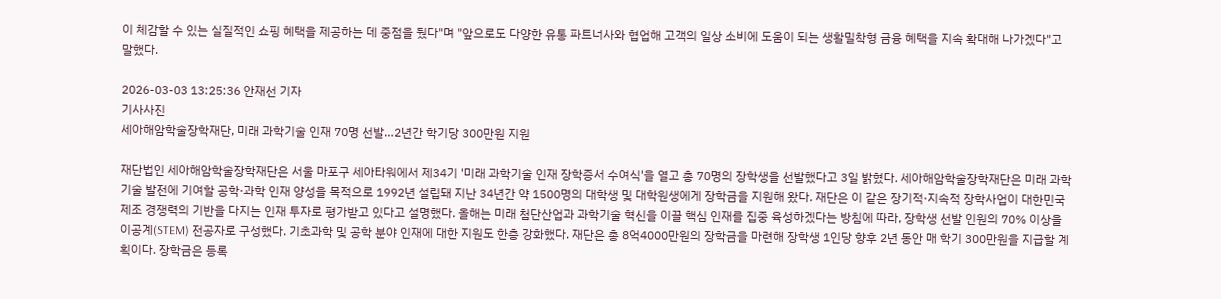이 체감할 수 있는 실질적인 쇼핑 혜택을 제공하는 데 중점을 뒀다"며 "앞으로도 다양한 유통 파트너사와 협업해 고객의 일상 소비에 도움이 되는 생활밀착형 금융 혜택을 지속 확대해 나가겠다"고 말했다.

2026-03-03 13:25:36 안재선 기자
기사사진
세아해암학술장학재단, 미래 과학기술 인재 70명 선발…2년간 학기당 300만원 지원

재단법인 세아해암학술장학재단은 서울 마포구 세아타워에서 제34기 '미래 과학기술 인재 장학증서 수여식'을 열고 총 70명의 장학생을 선발했다고 3일 밝혔다. 세아해암학술장학재단은 미래 과학기술 발전에 기여할 공학·과학 인재 양성을 목적으로 1992년 설립돼 지난 34년간 약 1500명의 대학생 및 대학원생에게 장학금을 지원해 왔다. 재단은 이 같은 장기적·지속적 장학사업이 대한민국 제조 경쟁력의 기반을 다지는 인재 투자로 평가받고 있다고 설명했다. 올해는 미래 첨단산업과 과학기술 혁신을 이끌 핵심 인재를 집중 육성하겠다는 방침에 따라, 장학생 선발 인원의 70% 이상을 이공계(STEM) 전공자로 구성했다. 기초과학 및 공학 분야 인재에 대한 지원도 한층 강화했다. 재단은 총 8억4000만원의 장학금을 마련해 장학생 1인당 향후 2년 동안 매 학기 300만원을 지급할 계획이다. 장학금은 등록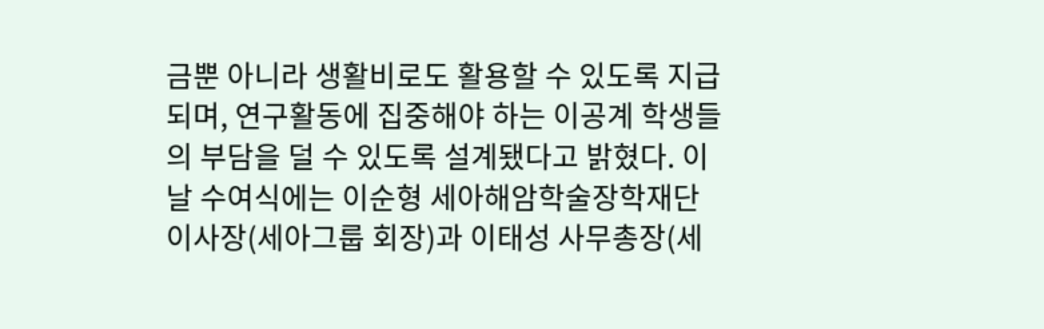금뿐 아니라 생활비로도 활용할 수 있도록 지급되며, 연구활동에 집중해야 하는 이공계 학생들의 부담을 덜 수 있도록 설계됐다고 밝혔다. 이날 수여식에는 이순형 세아해암학술장학재단 이사장(세아그룹 회장)과 이태성 사무총장(세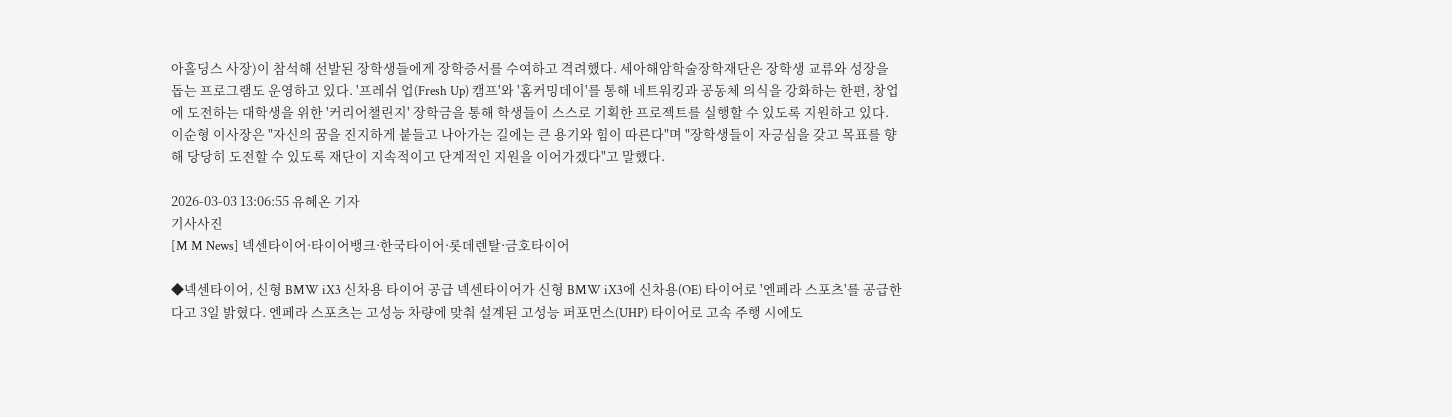아홀딩스 사장)이 참석해 선발된 장학생들에게 장학증서를 수여하고 격려했다. 세아해암학술장학재단은 장학생 교류와 성장을 돕는 프로그램도 운영하고 있다. '프레쉬 업(Fresh Up) 캠프'와 '홈커밍데이'를 통해 네트워킹과 공동체 의식을 강화하는 한편, 창업에 도전하는 대학생을 위한 '커리어챌린지' 장학금을 통해 학생들이 스스로 기획한 프로젝트를 실행할 수 있도록 지원하고 있다. 이순형 이사장은 "자신의 꿈을 진지하게 붙들고 나아가는 길에는 큰 용기와 힘이 따른다"며 "장학생들이 자긍심을 갖고 목표를 향해 당당히 도전할 수 있도록 재단이 지속적이고 단계적인 지원을 이어가겠다"고 말했다.

2026-03-03 13:06:55 유혜온 기자
기사사진
[M M News] 넥센타이어·타이어뱅크·한국타이어·롯데렌탈·금호타이어

◆넥센타이어, 신형 BMW iX3 신차용 타이어 공급 넥센타이어가 신형 BMW iX3에 신차용(OE) 타이어로 '엔페라 스포츠'를 공급한다고 3일 밝혔다. 엔페라 스포츠는 고성능 차량에 맞춰 설계된 고성능 퍼포먼스(UHP) 타이어로 고속 주행 시에도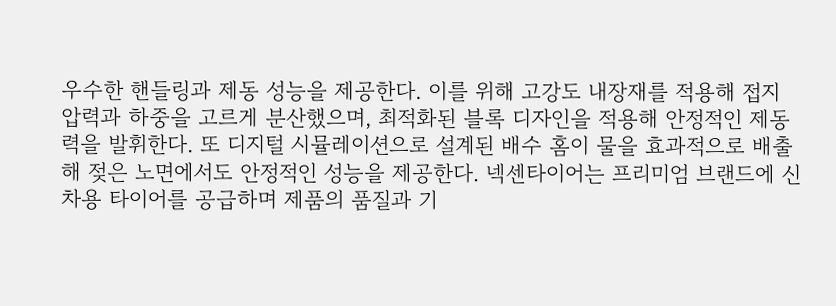우수한 핸들링과 제동 성능을 제공한다. 이를 위해 고강도 내장재를 적용해 접지 압력과 하중을 고르게 분산했으며, 최적화된 블록 디자인을 적용해 안정적인 제동력을 발휘한다. 또 디지털 시뮬레이션으로 설계된 배수 홈이 물을 효과적으로 배출해 젖은 노면에서도 안정적인 성능을 제공한다. 넥센타이어는 프리미엄 브랜드에 신차용 타이어를 공급하며 제품의 품질과 기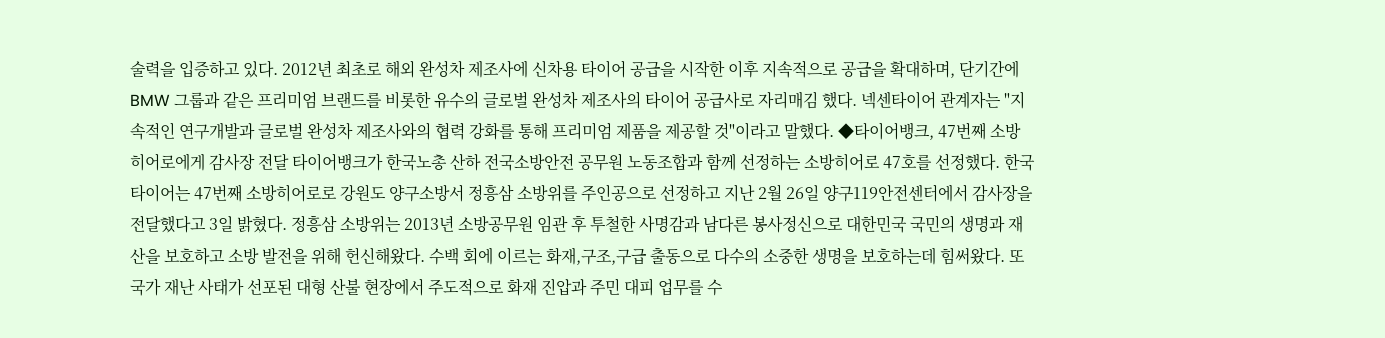술력을 입증하고 있다. 2012년 최초로 해외 완성차 제조사에 신차용 타이어 공급을 시작한 이후 지속적으로 공급을 확대하며, 단기간에 BMW 그룹과 같은 프리미엄 브랜드를 비롯한 유수의 글로벌 완성차 제조사의 타이어 공급사로 자리매김 했다. 넥센타이어 관계자는 "지속적인 연구개발과 글로벌 완성차 제조사와의 협력 강화를 통해 프리미엄 제품을 제공할 것"이라고 말했다. ◆타이어뱅크, 47번째 소방히어로에게 감사장 전달 타이어뱅크가 한국노총 산하 전국소방안전 공무원 노동조합과 함께 선정하는 소방히어로 47호를 선정했다. 한국타이어는 47번째 소방히어로로 강원도 양구소방서 정흥삼 소방위를 주인공으로 선정하고 지난 2월 26일 양구119안전센터에서 감사장을 전달했다고 3일 밝혔다. 정흥삼 소방위는 2013년 소방공무원 임관 후 투철한 사명감과 남다른 봉사정신으로 대한민국 국민의 생명과 재산을 보호하고 소방 발전을 위해 헌신해왔다. 수백 회에 이르는 화재,구조,구급 출동으로 다수의 소중한 생명을 보호하는데 힘써왔다. 또 국가 재난 사태가 선포된 대형 산불 현장에서 주도적으로 화재 진압과 주민 대피 업무를 수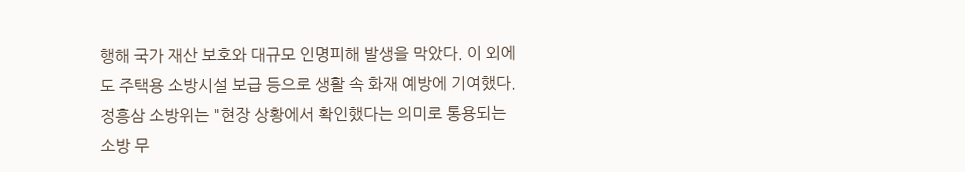행해 국가 재산 보호와 대규모 인명피해 발생을 막았다. 이 외에도 주택용 소방시설 보급 등으로 생활 속 화재 예방에 기여했다. 정흥삼 소방위는 "현장 상황에서 확인했다는 의미로 통용되는 소방 무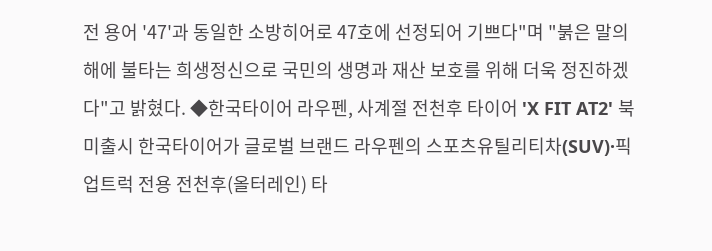전 용어 '47'과 동일한 소방히어로 47호에 선정되어 기쁘다"며 "붉은 말의 해에 불타는 희생정신으로 국민의 생명과 재산 보호를 위해 더욱 정진하겠다"고 밝혔다. ◆한국타이어 라우펜, 사계절 전천후 타이어 'X FIT AT2' 북미출시 한국타이어가 글로벌 브랜드 라우펜의 스포츠유틸리티차(SUV)·픽업트럭 전용 전천후(올터레인) 타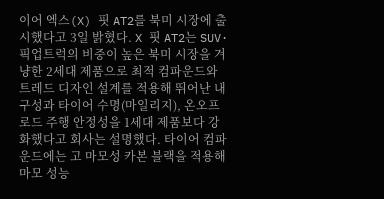이어 엑스(X) 핏 AT2를 북미 시장에 출시했다고 3일 밝혔다. X 핏 AT2는 SUV·픽업트럭의 비중이 높은 북미 시장을 겨냥한 2세대 제품으로 최적 컴파운드와 트레드 디자인 설계를 적용해 뛰어난 내구성과 타이어 수명(마일리지), 온오프로드 주행 안정성을 1세대 제품보다 강화했다고 회사는 설명했다. 타이어 컴파운드에는 고 마모성 카본 블랙을 적용해 마모 성능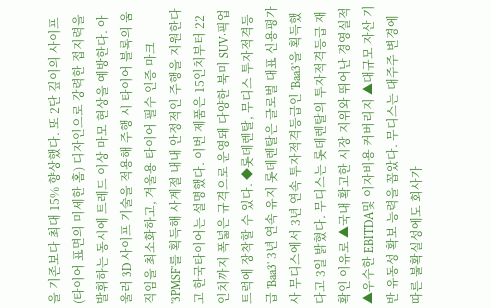을 기존보다 최대 15% 향상했다. 또 2단 깊이의 사이프(타이어 표면의 미세한 홈) 디자인으로 강력한 접지력을 발휘하는 동시에 트레드 이상 마모 현상을 예방한다. 아울러 3D 사이프 기술을 적용해 주행 시 타이어 블록의 움직임을 최소화하고, 겨울용 타이어 필수 인증 마크 '3PMSF'를 획득해 사계절 내내 안정적인 주행을 지원한다고 한국타이어는 설명했다. 이번 제품은 15인치부터 22인치까지 폭넓은 규격으로 운영돼 다양한 북미 SUV·픽업트럭에 장착할 수 있다. ◆롯데렌탈, 무디스 투자적격등급 'Baa3' 3년 연속 유지 롯데렌탈은 글로벌 대표 신용평가사 무디스에서 3년 연속 투자적격등급인 'Baa3'을 획득했다고 3일 밝혔다. 무디스는 롯데렌탈의 투자적격등급 재확인 이유로 ▲국내 확고한 시장 지위와 뛰어난 경영실적 ▲우수한 EBITDA및 이자비용 커버리지 ▲대규모 자산 기반 유동성 확보 능력을 꼽았다. 무디스는 대주주 변경에 따른 불확실성에도 회사가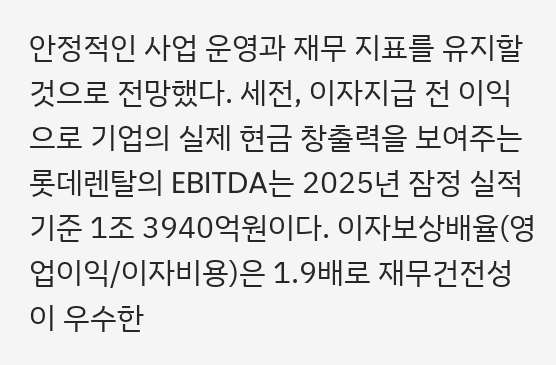안정적인 사업 운영과 재무 지표를 유지할 것으로 전망했다. 세전, 이자지급 전 이익으로 기업의 실제 현금 창출력을 보여주는 롯데렌탈의 EBITDA는 2025년 잠정 실적 기준 1조 3940억원이다. 이자보상배율(영업이익/이자비용)은 1.9배로 재무건전성이 우수한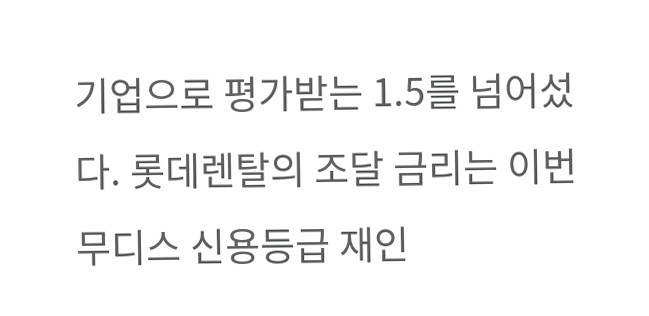기업으로 평가받는 1.5를 넘어섰다. 롯데렌탈의 조달 금리는 이번 무디스 신용등급 재인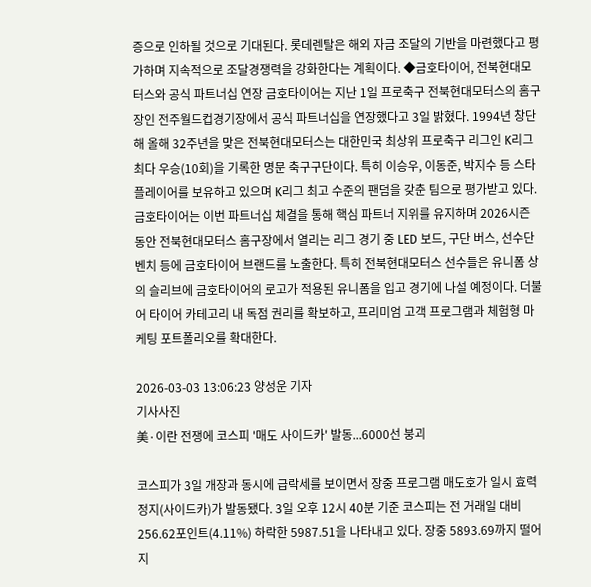증으로 인하될 것으로 기대된다. 롯데렌탈은 해외 자금 조달의 기반을 마련했다고 평가하며 지속적으로 조달경쟁력을 강화한다는 계획이다. ◆금호타이어, 전북현대모터스와 공식 파트너십 연장 금호타이어는 지난 1일 프로축구 전북현대모터스의 홈구장인 전주월드컵경기장에서 공식 파트너십을 연장했다고 3일 밝혔다. 1994년 창단해 올해 32주년을 맞은 전북현대모터스는 대한민국 최상위 프로축구 리그인 K리그 최다 우승(10회)을 기록한 명문 축구구단이다. 특히 이승우, 이동준, 박지수 등 스타플레이어를 보유하고 있으며 K리그 최고 수준의 팬덤을 갖춘 팀으로 평가받고 있다. 금호타이어는 이번 파트너십 체결을 통해 핵심 파트너 지위를 유지하며 2026시즌 동안 전북현대모터스 홈구장에서 열리는 리그 경기 중 LED 보드, 구단 버스, 선수단 벤치 등에 금호타이어 브랜드를 노출한다. 특히 전북현대모터스 선수들은 유니폼 상의 슬리브에 금호타이어의 로고가 적용된 유니폼을 입고 경기에 나설 예정이다. 더불어 타이어 카테고리 내 독점 권리를 확보하고, 프리미엄 고객 프로그램과 체험형 마케팅 포트폴리오를 확대한다.

2026-03-03 13:06:23 양성운 기자
기사사진
美·이란 전쟁에 코스피 '매도 사이드카' 발동...6000선 붕괴

코스피가 3일 개장과 동시에 급락세를 보이면서 장중 프로그램 매도호가 일시 효력정지(사이드카)가 발동됐다. 3일 오후 12시 40분 기준 코스피는 전 거래일 대비 256.62포인트(4.11%) 하락한 5987.51을 나타내고 있다. 장중 5893.69까지 떨어지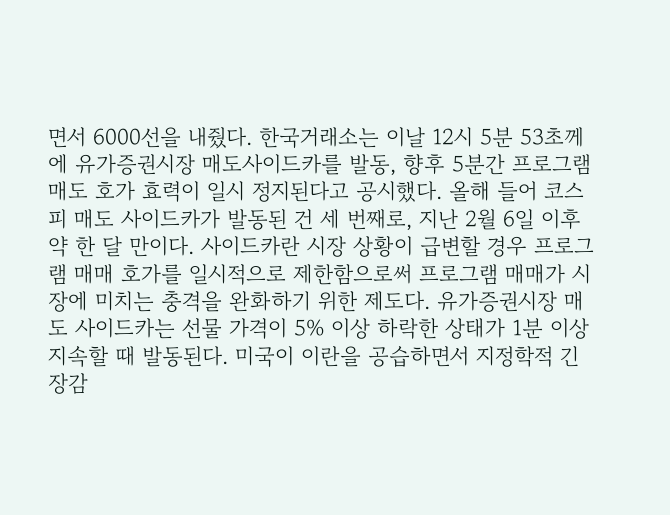면서 6000선을 내줬다. 한국거래소는 이날 12시 5분 53초께에 유가증권시장 매도사이드카를 발동, 향후 5분간 프로그램 매도 호가 효력이 일시 정지된다고 공시했다. 올해 들어 코스피 매도 사이드카가 발동된 건 세 번째로, 지난 2월 6일 이후 약 한 달 만이다. 사이드카란 시장 상황이 급변할 경우 프로그램 매매 호가를 일시적으로 제한함으로써 프로그램 매매가 시장에 미치는 충격을 완화하기 위한 제도다. 유가증권시장 매도 사이드카는 선물 가격이 5% 이상 하락한 상태가 1분 이상 지속할 때 발동된다. 미국이 이란을 공습하면서 지정학적 긴장감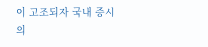이 고조되자 국내 증시의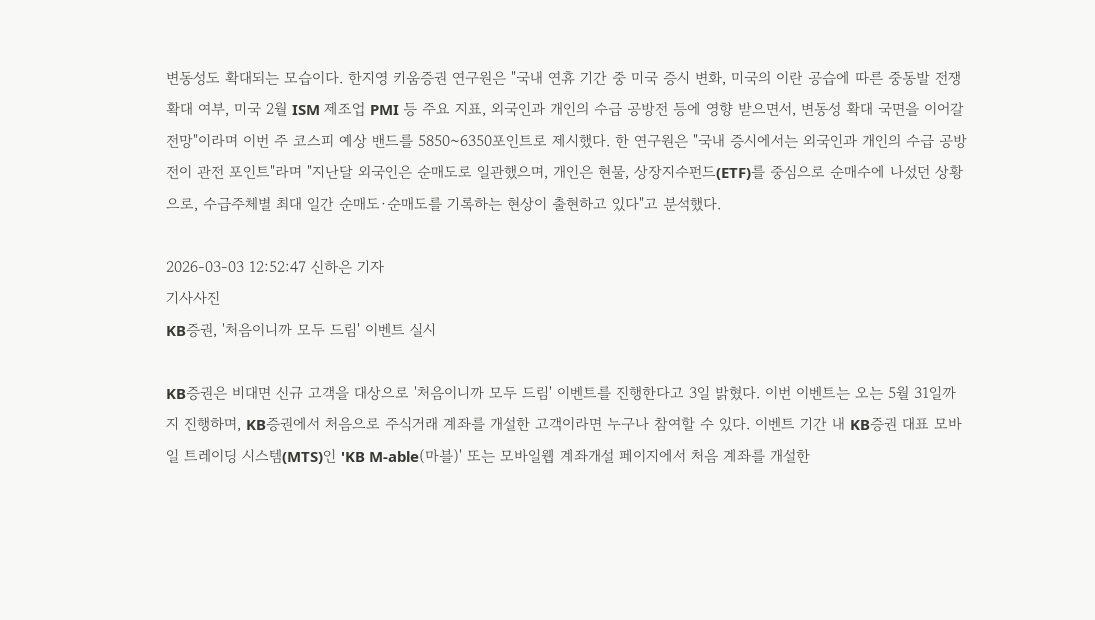변동성도 확대되는 모습이다. 한지영 키움증권 연구원은 "국내 연휴 기간 중 미국 증시 변화, 미국의 이란 공습에 따른 중동발 전쟁 확대 여부, 미국 2월 ISM 제조업 PMI 등 주요 지표, 외국인과 개인의 수급 공방전 등에 영향 받으면서, 변동성 확대 국면을 이어갈 전망"이라며 이번 주 코스피 예상 밴드를 5850~6350포인트로 제시했다. 한 연구원은 "국내 증시에서는 외국인과 개인의 수급 공방전이 관전 포인트"라며 "지난달 외국인은 순매도로 일관했으며, 개인은 현물, 상장지수펀드(ETF)를 중심으로 순매수에 나섰던 상황으로, 수급주체별 최대 일간 순매도·순매도를 기록하는 현상이 출현하고 있다"고 분석했다.

2026-03-03 12:52:47 신하은 기자
기사사진
KB증권, '처음이니까 모두 드림' 이벤트 실시

KB증권은 비대면 신규 고객을 대상으로 '처음이니까 모두 드림' 이벤트를 진행한다고 3일 밝혔다. 이번 이벤트는 오는 5월 31일까지 진행하며, KB증권에서 처음으로 주식거래 계좌를 개설한 고객이라면 누구나 참여할 수 있다. 이벤트 기간 내 KB증권 대표 모바일 트레이딩 시스템(MTS)인 'KB M-able(마블)' 또는 모바일웹 계좌개설 페이지에서 처음 계좌를 개설한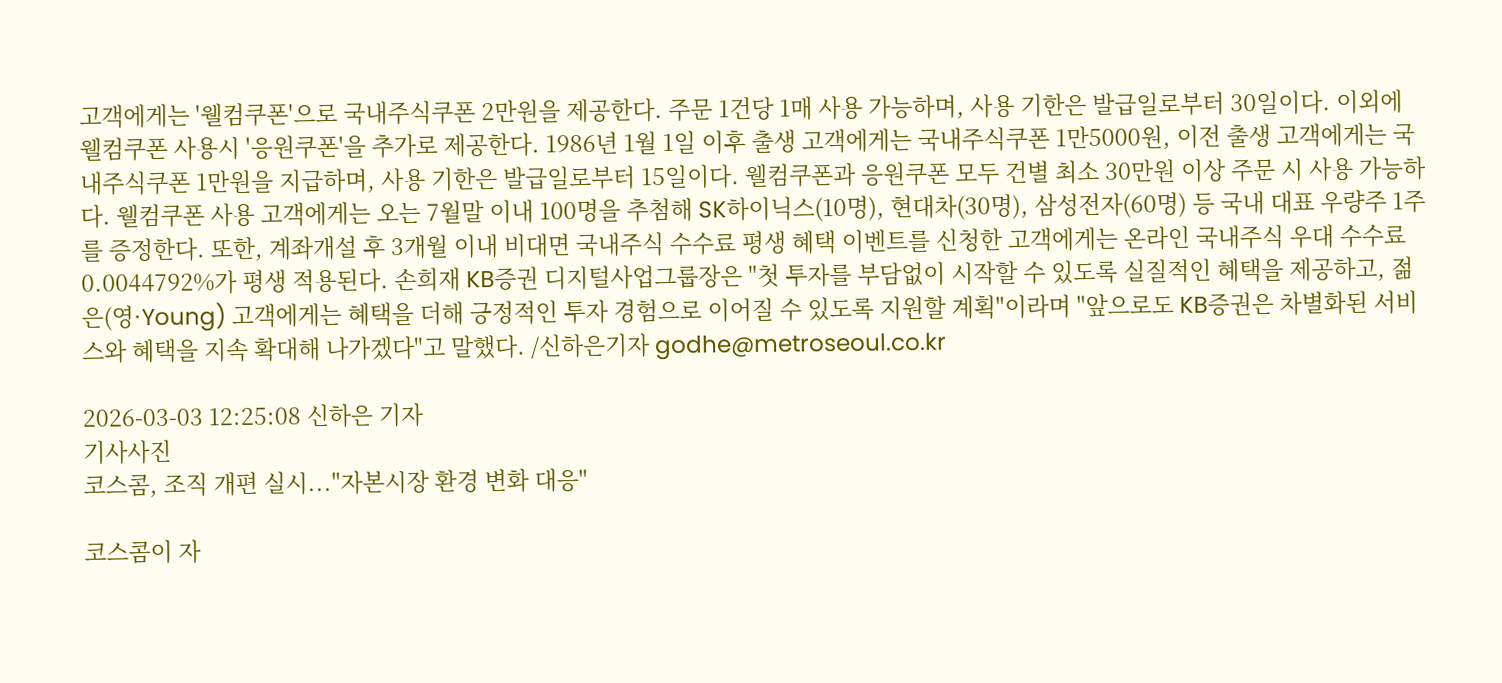고객에게는 '웰컴쿠폰'으로 국내주식쿠폰 2만원을 제공한다. 주문 1건당 1매 사용 가능하며, 사용 기한은 발급일로부터 30일이다. 이외에 웰컴쿠폰 사용시 '응원쿠폰'을 추가로 제공한다. 1986년 1월 1일 이후 출생 고객에게는 국내주식쿠폰 1만5000원, 이전 출생 고객에게는 국내주식쿠폰 1만원을 지급하며, 사용 기한은 발급일로부터 15일이다. 웰컴쿠폰과 응원쿠폰 모두 건별 최소 30만원 이상 주문 시 사용 가능하다. 웰컴쿠폰 사용 고객에게는 오는 7월말 이내 100명을 추첨해 SK하이닉스(10명), 현대차(30명), 삼성전자(60명) 등 국내 대표 우량주 1주를 증정한다. 또한, 계좌개설 후 3개월 이내 비대면 국내주식 수수료 평생 혜택 이벤트를 신청한 고객에게는 온라인 국내주식 우대 수수료 0.0044792%가 평생 적용된다. 손희재 KB증권 디지털사업그룹장은 "첫 투자를 부담없이 시작할 수 있도록 실질적인 혜택을 제공하고, 젊은(영·Young) 고객에게는 혜택을 더해 긍정적인 투자 경험으로 이어질 수 있도록 지원할 계획"이라며 "앞으로도 KB증권은 차별화된 서비스와 혜택을 지속 확대해 나가겠다"고 말했다. /신하은기자 godhe@metroseoul.co.kr

2026-03-03 12:25:08 신하은 기자
기사사진
코스콤, 조직 개편 실시..."자본시장 환경 변화 대응"

코스콤이 자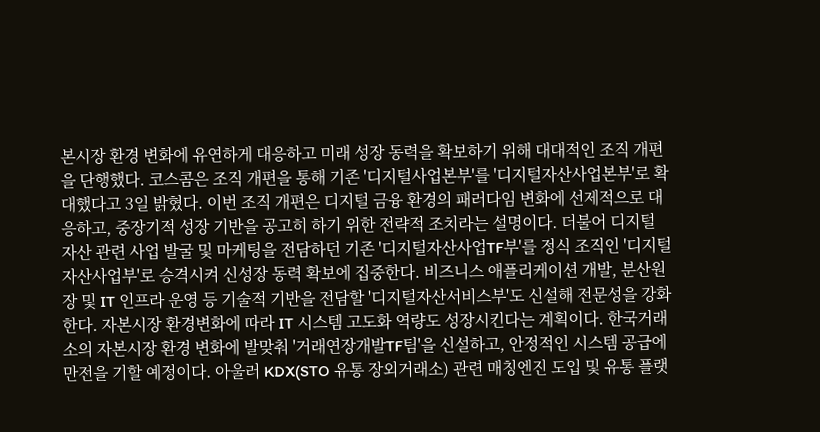본시장 환경 변화에 유연하게 대응하고 미래 성장 동력을 확보하기 위해 대대적인 조직 개편을 단행했다. 코스콤은 조직 개편을 통해 기존 '디지털사업본부'를 '디지털자산사업본부'로 확대했다고 3일 밝혔다. 이번 조직 개편은 디지털 금융 환경의 패러다임 변화에 선제적으로 대응하고, 중장기적 성장 기반을 공고히 하기 위한 전략적 조치라는 설명이다. 더불어 디지털 자산 관련 사업 발굴 및 마케팅을 전담하던 기존 '디지털자산사업TF부'를 정식 조직인 '디지털자산사업부'로 승격시켜 신성장 동력 확보에 집중한다. 비즈니스 애플리케이션 개발, 분산원장 및 IT 인프라 운영 등 기술적 기반을 전담할 '디지털자산서비스부'도 신설해 전문성을 강화한다. 자본시장 환경변화에 따라 IT 시스템 고도화 역량도 성장시킨다는 계획이다. 한국거래소의 자본시장 환경 변화에 발맞춰 '거래연장개발TF팀'을 신설하고, 안정적인 시스템 공급에 만전을 기할 예정이다. 아울러 KDX(STO 유통 장외거래소) 관련 매칭엔진 도입 및 유통 플랫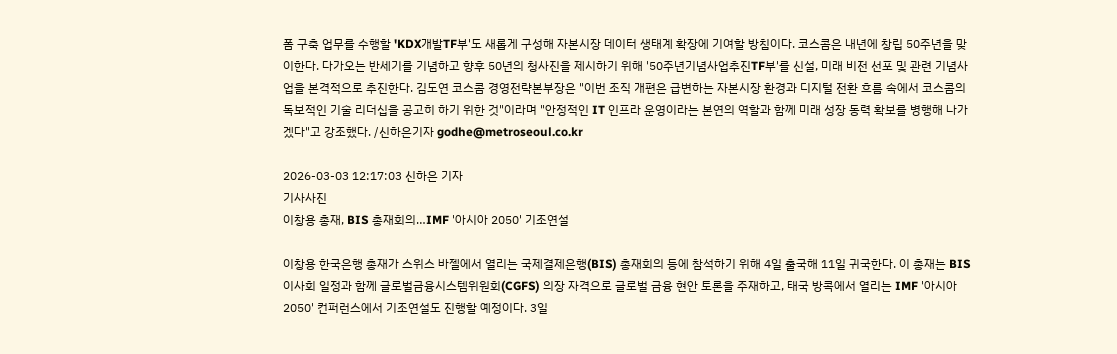폼 구축 업무를 수행할 'KDX개발TF부'도 새롭게 구성해 자본시장 데이터 생태계 확장에 기여할 방침이다. 코스콤은 내년에 창립 50주년을 맞이한다. 다가오는 반세기를 기념하고 향후 50년의 청사진을 제시하기 위해 '50주년기념사업추진TF부'를 신설, 미래 비전 선포 및 관련 기념사업을 본격적으로 추진한다. 김도연 코스콤 경영전략본부장은 "이번 조직 개편은 급변하는 자본시장 환경과 디지털 전환 흐름 속에서 코스콤의 독보적인 기술 리더십을 공고히 하기 위한 것"이라며 "안정적인 IT 인프라 운영이라는 본연의 역할과 함께 미래 성장 동력 확보를 병행해 나가겠다"고 강조했다. /신하은기자 godhe@metroseoul.co.kr

2026-03-03 12:17:03 신하은 기자
기사사진
이창용 총재, BIS 총재회의…IMF '아시아 2050' 기조연설

이창용 한국은행 총재가 스위스 바젤에서 열리는 국제결제은행(BIS) 총재회의 등에 참석하기 위해 4일 출국해 11일 귀국한다. 이 총재는 BIS 이사회 일정과 함께 글로벌금융시스템위원회(CGFS) 의장 자격으로 글로벌 금융 현안 토론을 주재하고, 태국 방콕에서 열리는 IMF '아시아 2050' 컨퍼런스에서 기조연설도 진행할 예정이다. 3일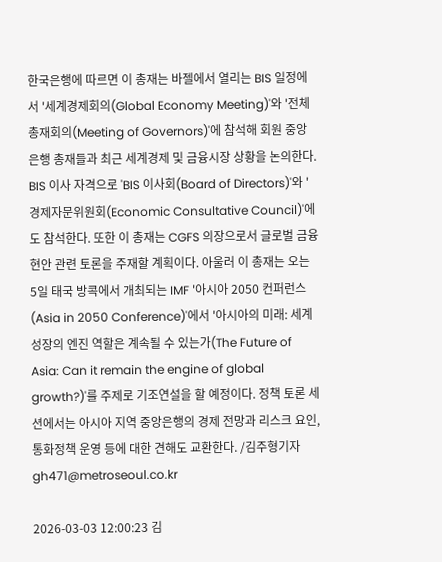한국은행에 따르면 이 총재는 바젤에서 열리는 BIS 일정에서 '세계경제회의(Global Economy Meeting)'와 '전체총재회의(Meeting of Governors)'에 참석해 회원 중앙은행 총재들과 최근 세계경제 및 금융시장 상황을 논의한다. BIS 이사 자격으로 'BIS 이사회(Board of Directors)'와 '경제자문위원회(Economic Consultative Council)'에도 참석한다. 또한 이 총재는 CGFS 의장으로서 글로벌 금융 현안 관련 토론을 주재할 계획이다. 아울러 이 총재는 오는 5일 태국 방콕에서 개최되는 IMF '아시아 2050 컨퍼런스(Asia in 2050 Conference)'에서 '아시아의 미래: 세계 성장의 엔진 역할은 계속될 수 있는가(The Future of Asia: Can it remain the engine of global growth?)'를 주제로 기조연설을 할 예정이다. 정책 토론 세션에서는 아시아 지역 중앙은행의 경제 전망과 리스크 요인, 통화정책 운영 등에 대한 견해도 교환한다. /김주형기자 gh471@metroseoul.co.kr

2026-03-03 12:00:23 김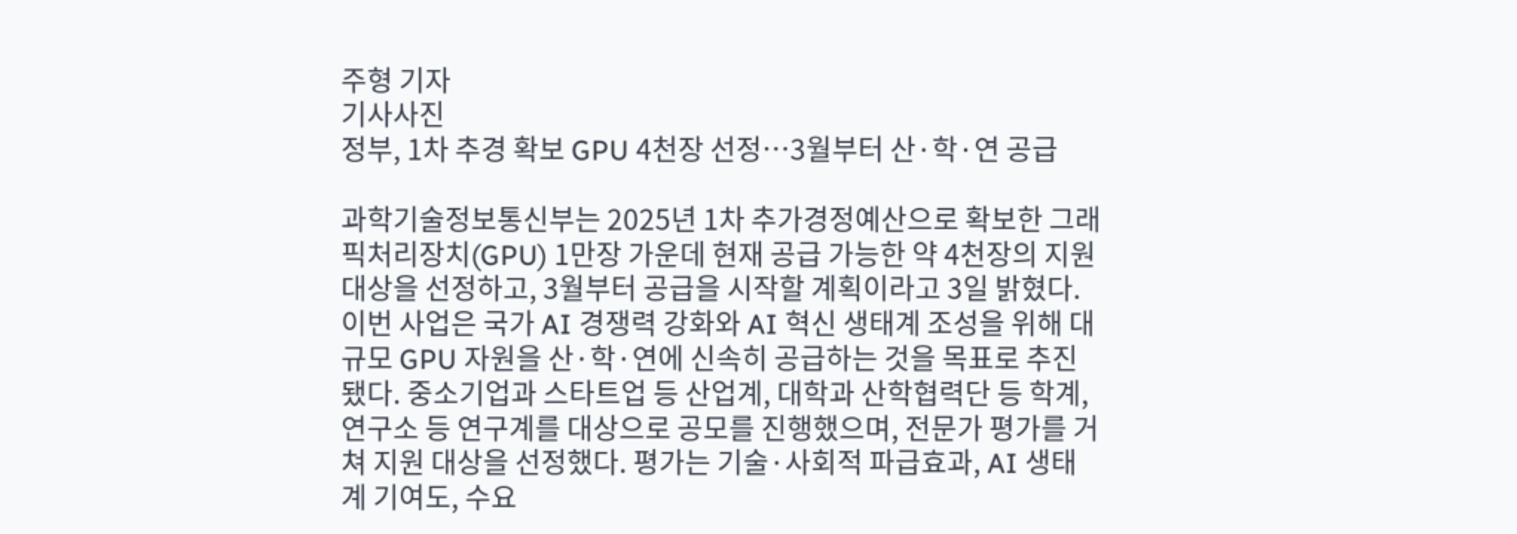주형 기자
기사사진
정부, 1차 추경 확보 GPU 4천장 선정…3월부터 산·학·연 공급

과학기술정보통신부는 2025년 1차 추가경정예산으로 확보한 그래픽처리장치(GPU) 1만장 가운데 현재 공급 가능한 약 4천장의 지원 대상을 선정하고, 3월부터 공급을 시작할 계획이라고 3일 밝혔다. 이번 사업은 국가 AI 경쟁력 강화와 AI 혁신 생태계 조성을 위해 대규모 GPU 자원을 산·학·연에 신속히 공급하는 것을 목표로 추진됐다. 중소기업과 스타트업 등 산업계, 대학과 산학협력단 등 학계, 연구소 등 연구계를 대상으로 공모를 진행했으며, 전문가 평가를 거쳐 지원 대상을 선정했다. 평가는 기술·사회적 파급효과, AI 생태계 기여도, 수요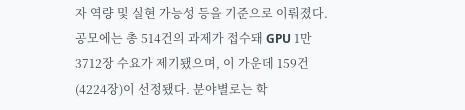자 역량 및 실현 가능성 등을 기준으로 이뤄졌다. 공모에는 총 514건의 과제가 접수돼 GPU 1만3712장 수요가 제기됐으며, 이 가운데 159건(4224장)이 선정됐다. 분야별로는 학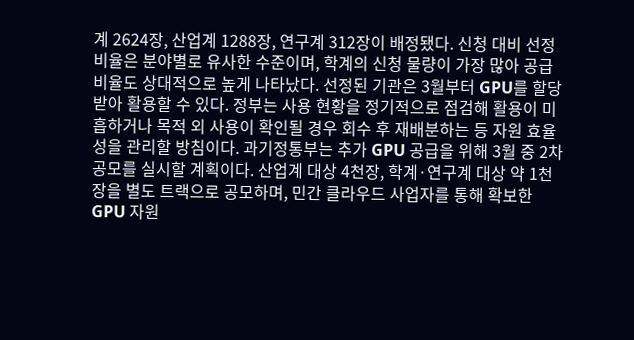계 2624장, 산업계 1288장, 연구계 312장이 배정됐다. 신청 대비 선정 비율은 분야별로 유사한 수준이며, 학계의 신청 물량이 가장 많아 공급 비율도 상대적으로 높게 나타났다. 선정된 기관은 3월부터 GPU를 할당받아 활용할 수 있다. 정부는 사용 현황을 정기적으로 점검해 활용이 미흡하거나 목적 외 사용이 확인될 경우 회수 후 재배분하는 등 자원 효율성을 관리할 방침이다. 과기정통부는 추가 GPU 공급을 위해 3월 중 2차 공모를 실시할 계획이다. 산업계 대상 4천장, 학계·연구계 대상 약 1천장을 별도 트랙으로 공모하며, 민간 클라우드 사업자를 통해 확보한 GPU 자원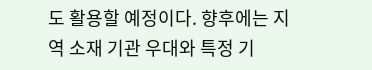도 활용할 예정이다. 향후에는 지역 소재 기관 우대와 특정 기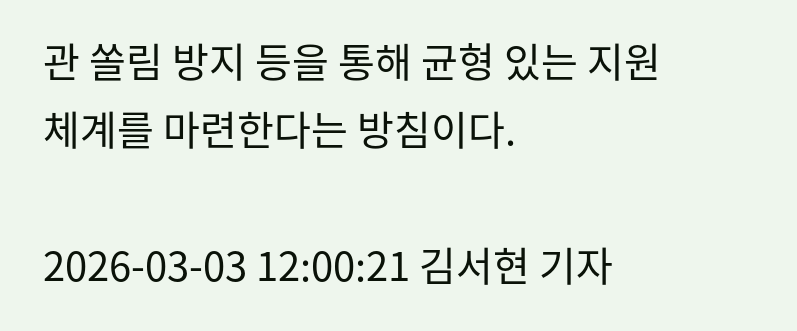관 쏠림 방지 등을 통해 균형 있는 지원 체계를 마련한다는 방침이다.

2026-03-03 12:00:21 김서현 기자